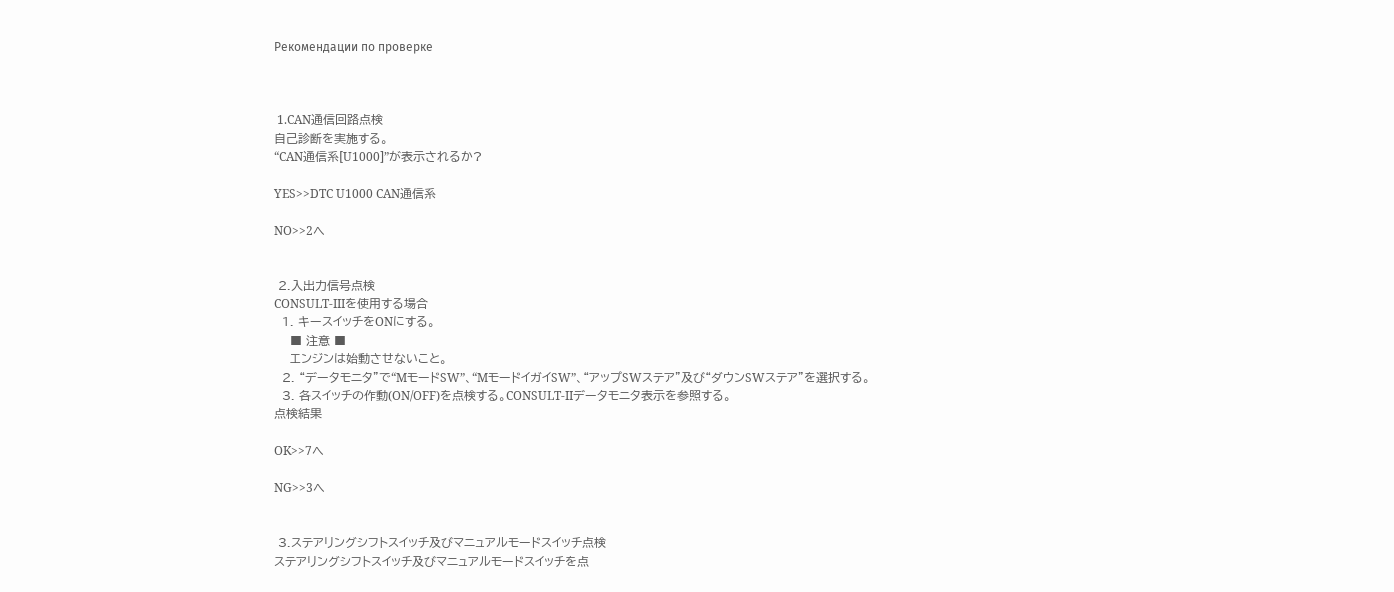Рекомендации по проверке



 1.CAN通信回路点検
自己診断を実施する。
“CAN通信系[U1000]”が表示されるか?

YES>>DTC U1000 CAN通信系

NO>>2へ


 2.入出力信号点検
CONSULT-IIIを使用する場合
  1. キースイッチをONにする。
    ■ 注意 ■
    エンジンは始動させないこと。
  2. “データモニタ”で“MモードSW”、“MモードイガイSW”、“アップSWステア”及び“ダウンSWステア”を選択する。
  3. 各スイッチの作動(ON/OFF)を点検する。CONSULT-IIデータモニタ表示を参照する。
点検結果

OK>>7へ

NG>>3へ


 3.ステアリングシフトスイッチ及びマニュアルモードスイッチ点検
ステアリングシフトスイッチ及びマニュアルモードスイッチを点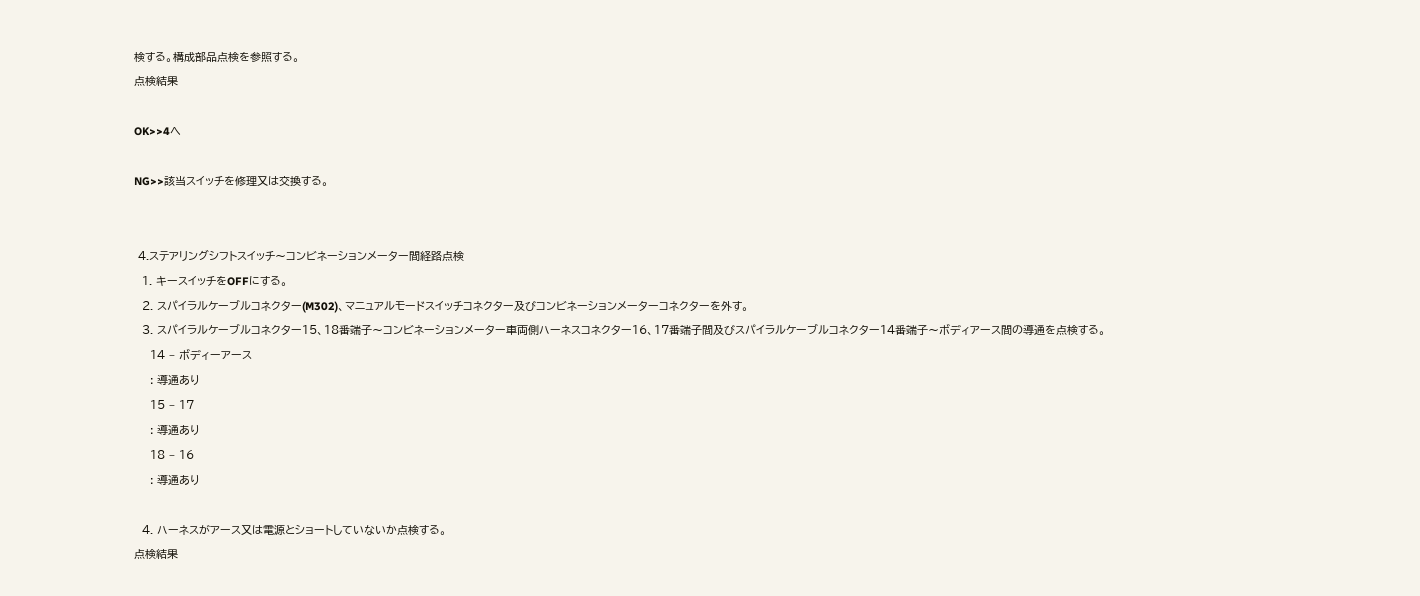検する。構成部品点検を参照する。
点検結果

OK>>4へ

NG>>該当スイッチを修理又は交換する。


 4.ステアリングシフトスイッチ〜コンビネーションメーター間経路点検
  1. キースイッチをOFFにする。
  2. スパイラルケーブルコネクター(M302)、マニュアルモードスイッチコネクター及びコンビネーションメーターコネクターを外す。
  3. スパイラルケーブルコネクター15、18番端子〜コンビネーションメーター車両側ハーネスコネクター16、17番端子間及びスパイラルケーブルコネクター14番端子〜ボディアース間の導通を点検する。
    14 – ボディーアース
    : 導通あり
    15 – 17
    : 導通あり
    18 – 16
    : 導通あり

  4. ハーネスがアース又は電源とショートしていないか点検する。
点検結果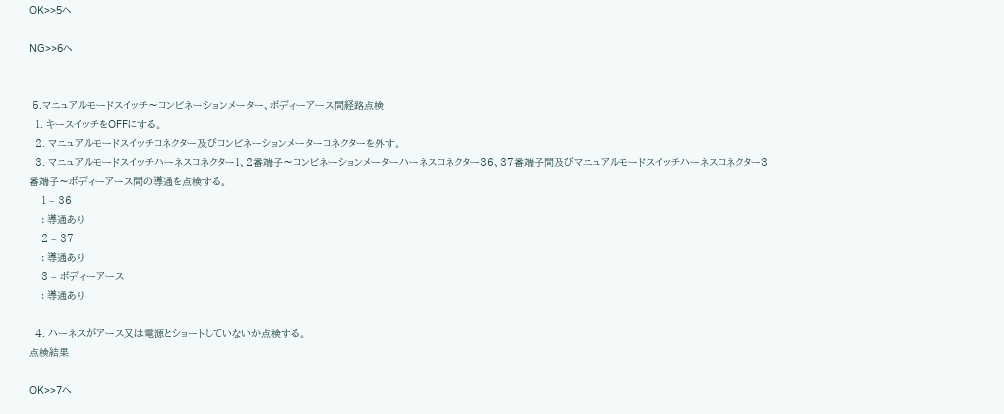OK>>5へ

NG>>6へ


 5.マニュアルモードスイッチ〜コンビネーションメーター、ボディーアース間経路点検
  1. キースイッチをOFFにする。
  2. マニュアルモードスイッチコネクター及びコンビネーションメーターコネクターを外す。
  3. マニュアルモードスイッチハーネスコネクター1、2番端子〜コンビネーションメーターハーネスコネクター36、37番端子間及びマニュアルモードスイッチハーネスコネクター3番端子〜ボディーアース間の導通を点検する。
    1 – 36
    : 導通あり
    2 – 37
    : 導通あり
    3 – ボディーアース
    : 導通あり

  4. ハーネスがアース又は電源とショートしていないか点検する。
点検結果

OK>>7へ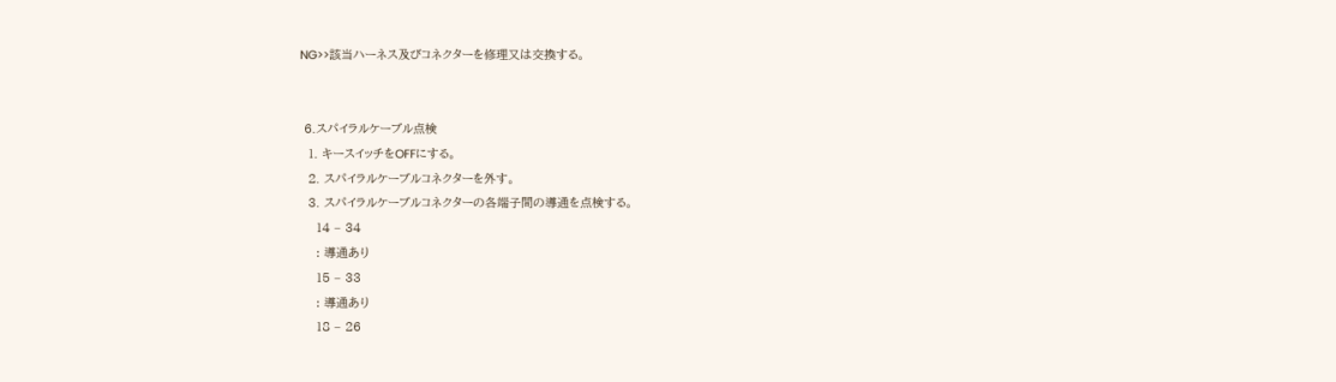NG>>該当ハーネス及びコネクターを修理又は交換する。


 6.スパイラルケーブル点検
  1. キースイッチをOFFにする。
  2. スパイラルケーブルコネクターを外す。
  3. スパイラルケーブルコネクターの各端子間の導通を点検する。
    14 – 34
    : 導通あり
    15 – 33
    : 導通あり
    18 – 26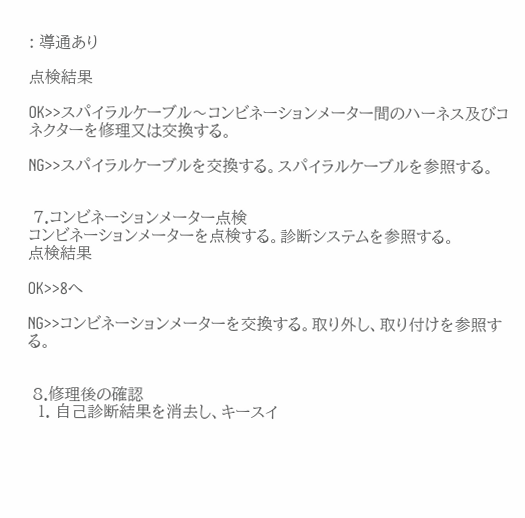: 導通あり

点検結果

OK>>スパイラルケーブル〜コンビネーションメーター間のハーネス及びコネクターを修理又は交換する。

NG>>スパイラルケーブルを交換する。スパイラルケーブルを参照する。


 7.コンビネーションメーター点検
コンビネーションメーターを点検する。診断システムを参照する。
点検結果

OK>>8へ

NG>>コンビネーションメーターを交換する。取り外し、取り付けを参照する。


 8.修理後の確認
  1. 自己診断結果を消去し、キースイ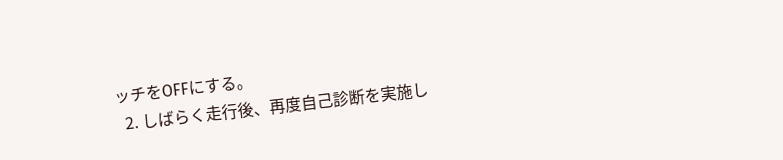ッチをOFFにする。
  2. しばらく走行後、再度自己診断を実施し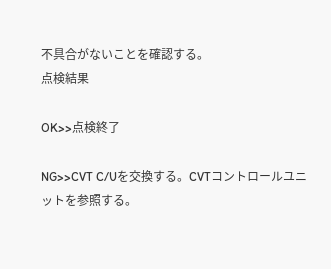不具合がないことを確認する。
点検結果

OK>>点検終了

NG>>CVT C/Uを交換する。CVTコントロールユニットを参照する。